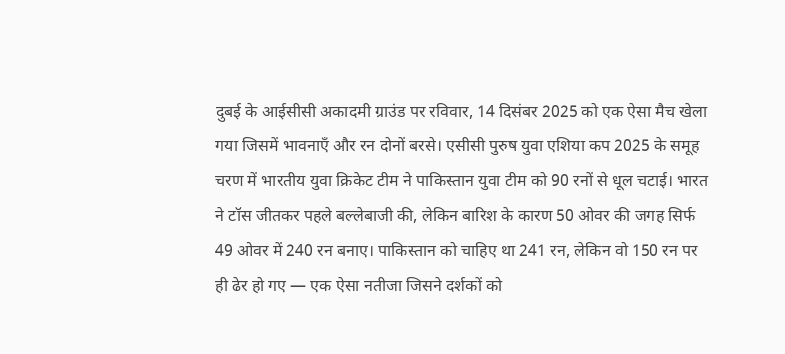दुबई के आईसीसी अकादमी ग्राउंड पर रविवार, 14 दिसंबर 2025 को एक ऐसा मैच खेला गया जिसमें भावनाएँ और रन दोनों बरसे। एसीसी पुरुष युवा एशिया कप 2025 के समूह चरण में भारतीय युवा क्रिकेट टीम ने पाकिस्तान युवा टीम को 90 रनों से धूल चटाई। भारत ने टॉस जीतकर पहले बल्लेबाजी की, लेकिन बारिश के कारण 50 ओवर की जगह सिर्फ 49 ओवर में 240 रन बनाए। पाकिस्तान को चाहिए था 241 रन, लेकिन वो 150 रन पर ही ढेर हो गए — एक ऐसा नतीजा जिसने दर्शकों को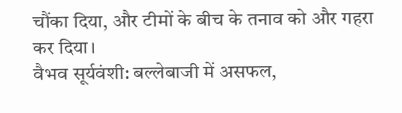चौंका दिया, और टीमों के बीच के तनाव को और गहरा कर दिया।
वैभव सूर्यवंशी: बल्लेबाजी में असफल,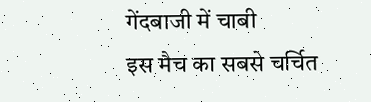गेंदबाजी में चाबी
इस मैच का सबसे चर्चित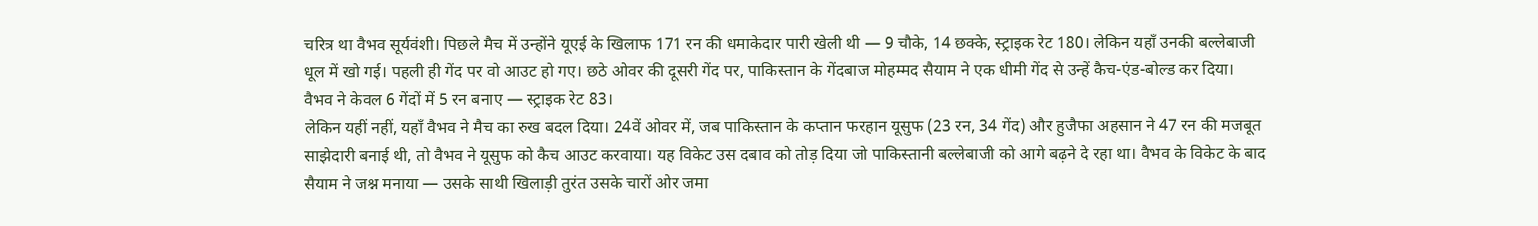चरित्र था वैभव सूर्यवंशी। पिछले मैच में उन्होंने यूएई के खिलाफ 171 रन की धमाकेदार पारी खेली थी — 9 चौके, 14 छक्के, स्ट्राइक रेट 180। लेकिन यहाँ उनकी बल्लेबाजी धूल में खो गई। पहली ही गेंद पर वो आउट हो गए। छठे ओवर की दूसरी गेंद पर, पाकिस्तान के गेंदबाज मोहम्मद सैयाम ने एक धीमी गेंद से उन्हें कैच-एंड-बोल्ड कर दिया। वैभव ने केवल 6 गेंदों में 5 रन बनाए — स्ट्राइक रेट 83।
लेकिन यहीं नहीं, यहाँ वैभव ने मैच का रुख बदल दिया। 24वें ओवर में, जब पाकिस्तान के कप्तान फरहान यूसुफ (23 रन, 34 गेंद) और हुजैफा अहसान ने 47 रन की मजबूत साझेदारी बनाई थी, तो वैभव ने यूसुफ को कैच आउट करवाया। यह विकेट उस दबाव को तोड़ दिया जो पाकिस्तानी बल्लेबाजी को आगे बढ़ने दे रहा था। वैभव के विकेट के बाद सैयाम ने जश्न मनाया — उसके साथी खिलाड़ी तुरंत उसके चारों ओर जमा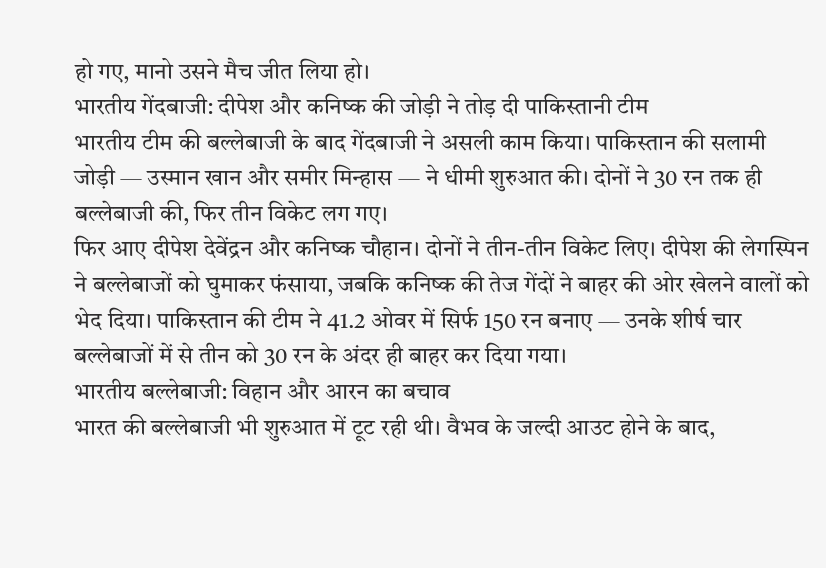हो गए, मानो उसने मैच जीत लिया हो।
भारतीय गेंदबाजी: दीपेश और कनिष्क की जोड़ी ने तोड़ दी पाकिस्तानी टीम
भारतीय टीम की बल्लेबाजी के बाद गेंदबाजी ने असली काम किया। पाकिस्तान की सलामी जोड़ी — उस्मान खान और समीर मिन्हास — ने धीमी शुरुआत की। दोनों ने 30 रन तक ही बल्लेबाजी की, फिर तीन विकेट लग गए।
फिर आए दीपेश देवेंद्रन और कनिष्क चौहान। दोनों ने तीन-तीन विकेट लिए। दीपेश की लेगस्पिन ने बल्लेबाजों को घुमाकर फंसाया, जबकि कनिष्क की तेज गेंदों ने बाहर की ओर खेलने वालों को भेद दिया। पाकिस्तान की टीम ने 41.2 ओवर में सिर्फ 150 रन बनाए — उनके शीर्ष चार बल्लेबाजों में से तीन को 30 रन के अंदर ही बाहर कर दिया गया।
भारतीय बल्लेबाजी: विहान और आरन का बचाव
भारत की बल्लेबाजी भी शुरुआत में टूट रही थी। वैभव के जल्दी आउट होने के बाद,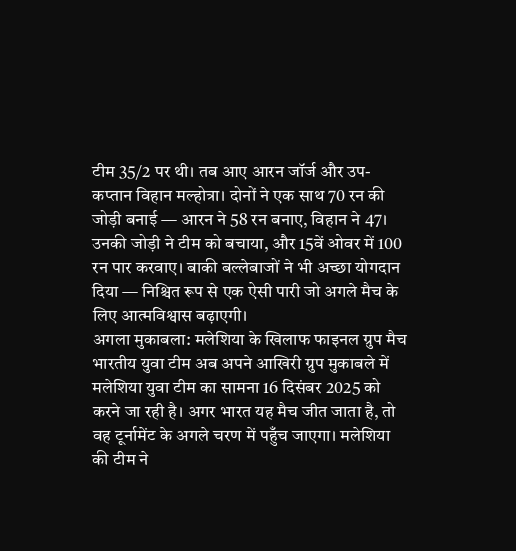टीम 35/2 पर थी। तब आए आरन जॉर्ज और उप-कप्तान विहान मल्होत्रा। दोनों ने एक साथ 70 रन की जोड़ी बनाई — आरन ने 58 रन बनाए, विहान ने 47। उनकी जोड़ी ने टीम को बचाया, और 15वें ओवर में 100 रन पार करवाए। बाकी बल्लेबाजों ने भी अच्छा योगदान दिया — निश्चित रूप से एक ऐसी पारी जो अगले मैच के लिए आत्मविश्वास बढ़ाएगी।
अगला मुकाबला: मलेशिया के खिलाफ फाइनल ग्रुप मैच
भारतीय युवा टीम अब अपने आखिरी ग्रुप मुकाबले में मलेशिया युवा टीम का सामना 16 दिसंबर 2025 को करने जा रही है। अगर भारत यह मैच जीत जाता है, तो वह टूर्नामेंट के अगले चरण में पहुँच जाएगा। मलेशिया की टीम ने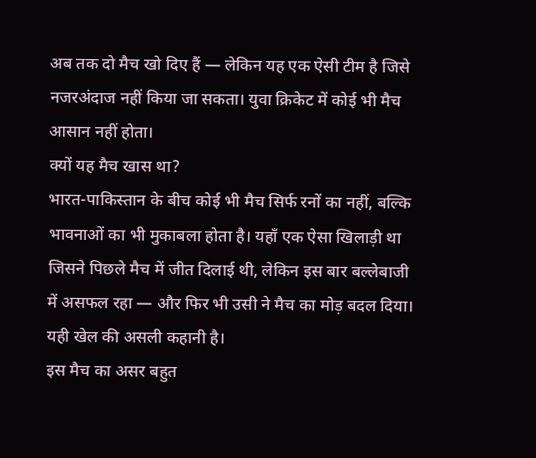अब तक दो मैच खो दिए हैं — लेकिन यह एक ऐसी टीम है जिसे नजरअंदाज नहीं किया जा सकता। युवा क्रिकेट में कोई भी मैच आसान नहीं होता।
क्यों यह मैच खास था?
भारत-पाकिस्तान के बीच कोई भी मैच सिर्फ रनों का नहीं, बल्कि भावनाओं का भी मुकाबला होता है। यहाँ एक ऐसा खिलाड़ी था जिसने पिछले मैच में जीत दिलाई थी, लेकिन इस बार बल्लेबाजी में असफल रहा — और फिर भी उसी ने मैच का मोड़ बदल दिया। यही खेल की असली कहानी है।
इस मैच का असर बहुत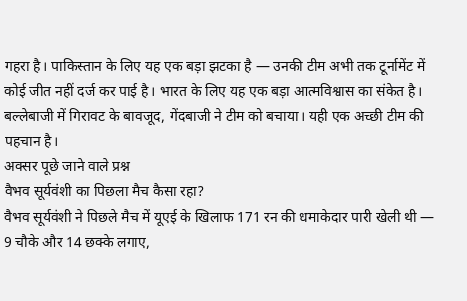गहरा है। पाकिस्तान के लिए यह एक बड़ा झटका है — उनकी टीम अभी तक टूर्नामेंट में कोई जीत नहीं दर्ज कर पाई है। भारत के लिए यह एक बड़ा आत्मविश्वास का संकेत है। बल्लेबाजी में गिरावट के बावजूद, गेंदबाजी ने टीम को बचाया। यही एक अच्छी टीम की पहचान है।
अक्सर पूछे जाने वाले प्रश्न
वैभव सूर्यवंशी का पिछला मैच कैसा रहा?
वैभव सूर्यवंशी ने पिछले मैच में यूएई के खिलाफ 171 रन की धमाकेदार पारी खेली थी — 9 चौके और 14 छक्के लगाए,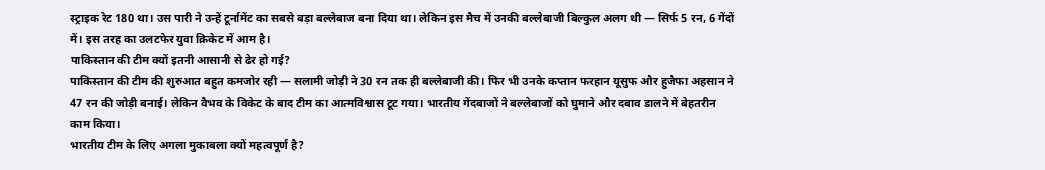स्ट्राइक रेट 180 था। उस पारी ने उन्हें टूर्नामेंट का सबसे बड़ा बल्लेबाज बना दिया था। लेकिन इस मैच में उनकी बल्लेबाजी बिल्कुल अलग थी — सिर्फ 5 रन, 6 गेंदों में। इस तरह का उलटफेर युवा क्रिकेट में आम है।
पाकिस्तान की टीम क्यों इतनी आसानी से ढेर हो गई?
पाकिस्तान की टीम की शुरुआत बहुत कमजोर रही — सलामी जोड़ी ने 30 रन तक ही बल्लेबाजी की। फिर भी उनके कप्तान फरहान यूसुफ और हुजैफा अहसान ने 47 रन की जोड़ी बनाई। लेकिन वैभव के विकेट के बाद टीम का आत्मविश्वास टूट गया। भारतीय गेंदबाजों ने बल्लेबाजों को घुमाने और दबाव डालने में बेहतरीन काम किया।
भारतीय टीम के लिए अगला मुकाबला क्यों महत्वपूर्ण है?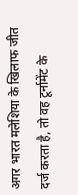अगर भारत मलेशिया के खिलाफ जीत दर्ज करता है, तो वह टूर्नामेंट के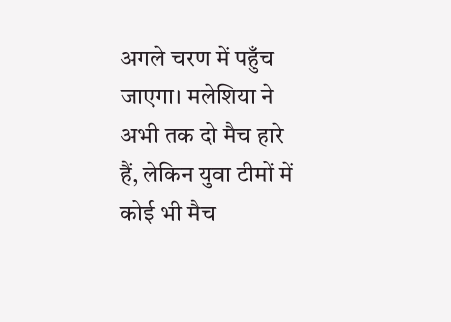अगले चरण में पहुँच जाएगा। मलेशिया ने अभी तक दो मैच हारे हैं, लेकिन युवा टीमों में कोई भी मैच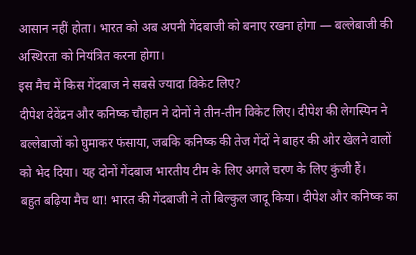आसान नहीं होता। भारत को अब अपनी गेंदबाजी को बनाए रखना होगा — बल्लेबाजी की अस्थिरता को नियंत्रित करना होगा।
इस मैच में किस गेंदबाज ने सबसे ज्यादा विकेट लिए?
दीपेश देवेंद्रन और कनिष्क चौहान ने दोनों ने तीन-तीन विकेट लिए। दीपेश की लेगस्पिन ने बल्लेबाजों को घुमाकर फंसाया, जबकि कनिष्क की तेज गेंदों ने बाहर की ओर खेलने वालों को भेद दिया। यह दोनों गेंदबाज भारतीय टीम के लिए अगले चरण के लिए कुंजी हैं।
बहुत बढ़िया मैच था! भारत की गेंदबाजी ने तो बिल्कुल जादू किया। दीपेश और कनिष्क का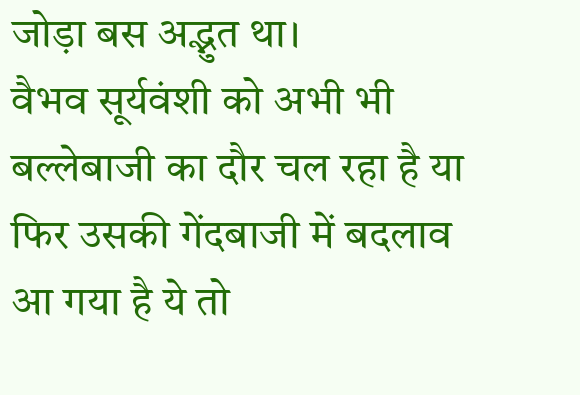जोड़ा बस अद्भुत था।
वैभव सूर्यवंशी को अभी भी बल्लेबाजी का दौर चल रहा है या फिर उसकी गेंदबाजी में बदलाव आ गया है ये तो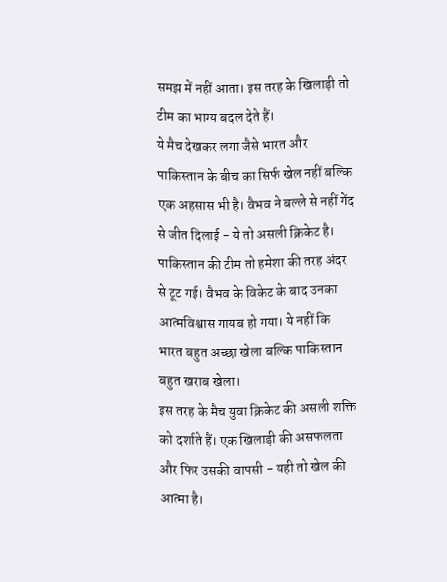समझ में नहीं आता। इस तरह के खिलाड़ी तो टीम का भाग्य बदल देते हैं।
ये मैच देखकर लगा जैसे भारत और पाकिस्तान के बीच का सिर्फ खेल नहीं बल्कि एक अहसास भी है। वैभव ने बल्ले से नहीं गेंद से जीत दिलाई - ये तो असली क्रिकेट है।
पाकिस्तान की टीम तो हमेशा की तरह अंदर से टूट गई। वैभव के विकेट के बाद उनका आत्मविश्वास गायब हो गया। ये नहीं कि भारत बहुत अच्छा खेला बल्कि पाकिस्तान बहुत खराब खेला।
इस तरह के मैच युवा क्रिकेट की असली शक्ति को दर्शाते हैं। एक खिलाड़ी की असफलता और फिर उसकी वापसी - यही तो खेल की आत्मा है।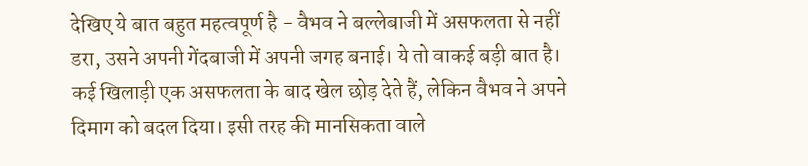देखिए ये बात बहुत महत्वपूर्ण है - वैभव ने बल्लेबाजी में असफलता से नहीं डरा, उसने अपनी गेंदबाजी में अपनी जगह बनाई। ये तो वाकई बड़ी बात है। कई खिलाड़ी एक असफलता के बाद खेल छोड़ देते हैं, लेकिन वैभव ने अपने दिमाग को बदल दिया। इसी तरह की मानसिकता वाले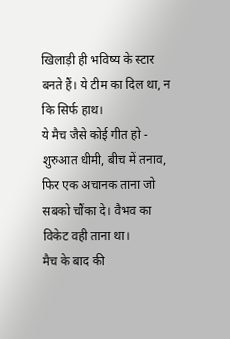खिलाड़ी ही भविष्य के स्टार बनते हैं। ये टीम का दिल था, न कि सिर्फ हाथ।
ये मैच जैसे कोई गीत हो - शुरुआत धीमी, बीच में तनाव, फिर एक अचानक ताना जो सबको चौंका दे। वैभव का विकेट वही ताना था।
मैच के बाद की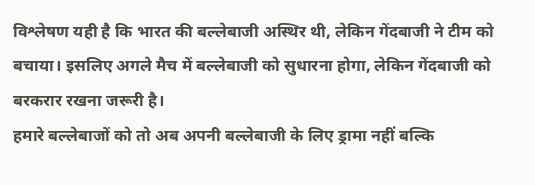विश्लेषण यही है कि भारत की बल्लेबाजी अस्थिर थी, लेकिन गेंदबाजी ने टीम को बचाया। इसलिए अगले मैच में बल्लेबाजी को सुधारना होगा, लेकिन गेंदबाजी को बरकरार रखना जरूरी है।
हमारे बल्लेबाजों को तो अब अपनी बल्लेबाजी के लिए ड्रामा नहीं बल्कि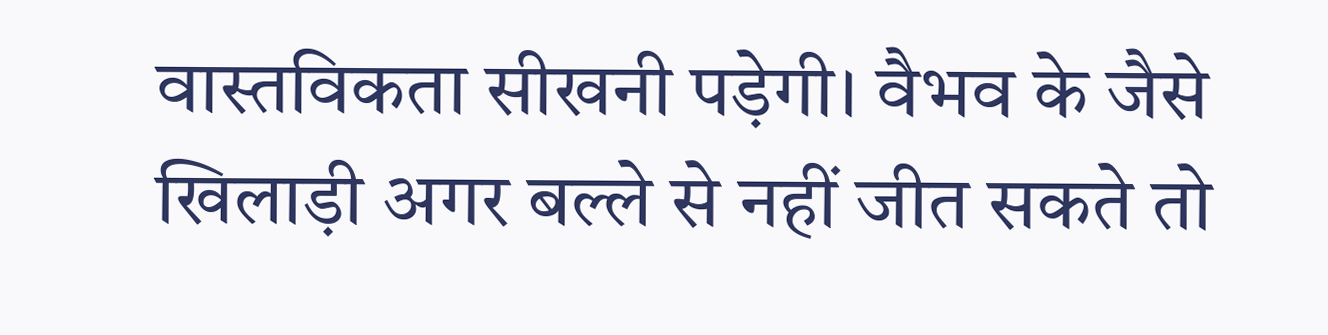वास्तविकता सीखनी पड़ेगी। वैभव के जैसे खिलाड़ी अगर बल्ले से नहीं जीत सकते तो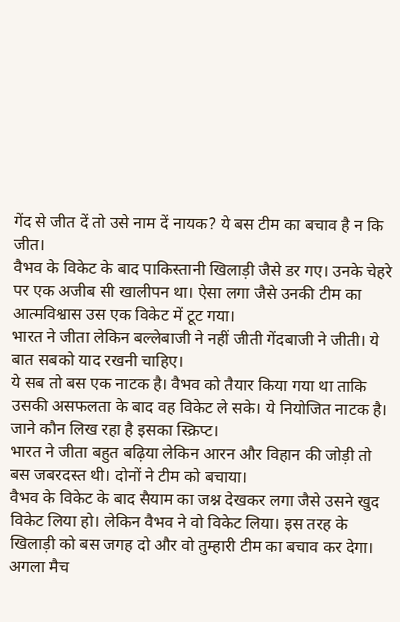गेंद से जीत दें तो उसे नाम दें नायक? ये बस टीम का बचाव है न कि जीत।
वैभव के विकेट के बाद पाकिस्तानी खिलाड़ी जैसे डर गए। उनके चेहरे पर एक अजीब सी खालीपन था। ऐसा लगा जैसे उनकी टीम का आत्मविश्वास उस एक विकेट में टूट गया।
भारत ने जीता लेकिन बल्लेबाजी ने नहीं जीती गेंदबाजी ने जीती। ये बात सबको याद रखनी चाहिए।
ये सब तो बस एक नाटक है। वैभव को तैयार किया गया था ताकि उसकी असफलता के बाद वह विकेट ले सके। ये नियोजित नाटक है। जाने कौन लिख रहा है इसका स्क्रिप्ट।
भारत ने जीता बहुत बढ़िया लेकिन आरन और विहान की जोड़ी तो बस जबरदस्त थी। दोनों ने टीम को बचाया।
वैभव के विकेट के बाद सैयाम का जश्न देखकर लगा जैसे उसने खुद विकेट लिया हो। लेकिन वैभव ने वो विकेट लिया। इस तरह के खिलाड़ी को बस जगह दो और वो तुम्हारी टीम का बचाव कर देगा।
अगला मैच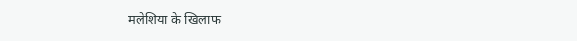मलेशिया के खिलाफ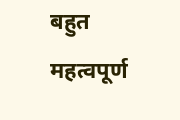बहुत महत्वपूर्ण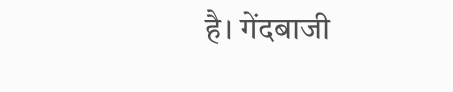है। गेंदबाजी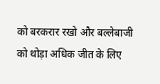को बरकरार रखो और बल्लेबाजी को थोड़ा अधिक जीत के लिए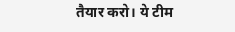तैयार करो। ये टीम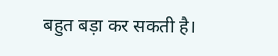बहुत बड़ा कर सकती है।